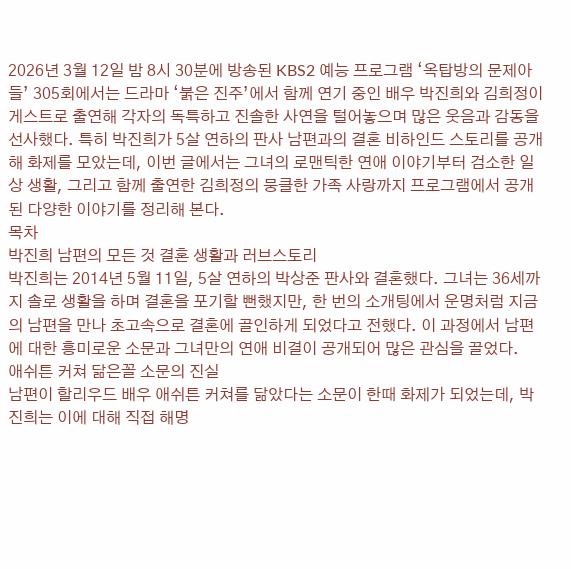2026년 3월 12일 밤 8시 30분에 방송된 KBS2 예능 프로그램 ‘옥탑방의 문제아들’ 305회에서는 드라마 ‘붉은 진주’에서 함께 연기 중인 배우 박진희와 김희정이 게스트로 출연해 각자의 독특하고 진솔한 사연을 털어놓으며 많은 웃음과 감동을 선사했다. 특히 박진희가 5살 연하의 판사 남편과의 결혼 비하인드 스토리를 공개해 화제를 모았는데, 이번 글에서는 그녀의 로맨틱한 연애 이야기부터 검소한 일상 생활, 그리고 함께 출연한 김희정의 뭉클한 가족 사랑까지 프로그램에서 공개된 다양한 이야기를 정리해 본다.
목차
박진희 남편의 모든 것 결혼 생활과 러브스토리
박진희는 2014년 5월 11일, 5살 연하의 박상준 판사와 결혼했다. 그녀는 36세까지 솔로 생활을 하며 결혼을 포기할 뻔했지만, 한 번의 소개팅에서 운명처럼 지금의 남편을 만나 초고속으로 결혼에 골인하게 되었다고 전했다. 이 과정에서 남편에 대한 흥미로운 소문과 그녀만의 연애 비결이 공개되어 많은 관심을 끌었다.
애쉬튼 커쳐 닮은꼴 소문의 진실
남편이 할리우드 배우 애쉬튼 커쳐를 닮았다는 소문이 한때 화제가 되었는데, 박진희는 이에 대해 직접 해명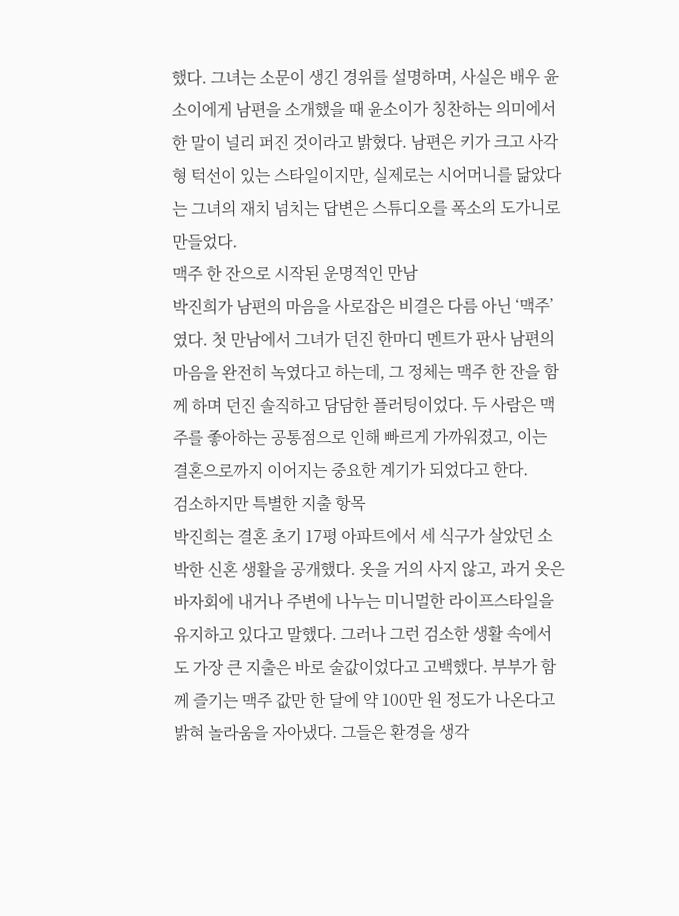했다. 그녀는 소문이 생긴 경위를 설명하며, 사실은 배우 윤소이에게 남편을 소개했을 때 윤소이가 칭찬하는 의미에서 한 말이 널리 퍼진 것이라고 밝혔다. 남편은 키가 크고 사각형 턱선이 있는 스타일이지만, 실제로는 시어머니를 닮았다는 그녀의 재치 넘치는 답변은 스튜디오를 폭소의 도가니로 만들었다.
맥주 한 잔으로 시작된 운명적인 만남
박진희가 남편의 마음을 사로잡은 비결은 다름 아닌 ‘맥주’였다. 첫 만남에서 그녀가 던진 한마디 멘트가 판사 남편의 마음을 완전히 녹였다고 하는데, 그 정체는 맥주 한 잔을 함께 하며 던진 솔직하고 담담한 플러팅이었다. 두 사람은 맥주를 좋아하는 공통점으로 인해 빠르게 가까워졌고, 이는 결혼으로까지 이어지는 중요한 계기가 되었다고 한다.
검소하지만 특별한 지출 항목
박진희는 결혼 초기 17평 아파트에서 세 식구가 살았던 소박한 신혼 생활을 공개했다. 옷을 거의 사지 않고, 과거 옷은 바자회에 내거나 주변에 나누는 미니멀한 라이프스타일을 유지하고 있다고 말했다. 그러나 그런 검소한 생활 속에서도 가장 큰 지출은 바로 술값이었다고 고백했다. 부부가 함께 즐기는 맥주 값만 한 달에 약 100만 원 정도가 나온다고 밝혀 놀라움을 자아냈다. 그들은 환경을 생각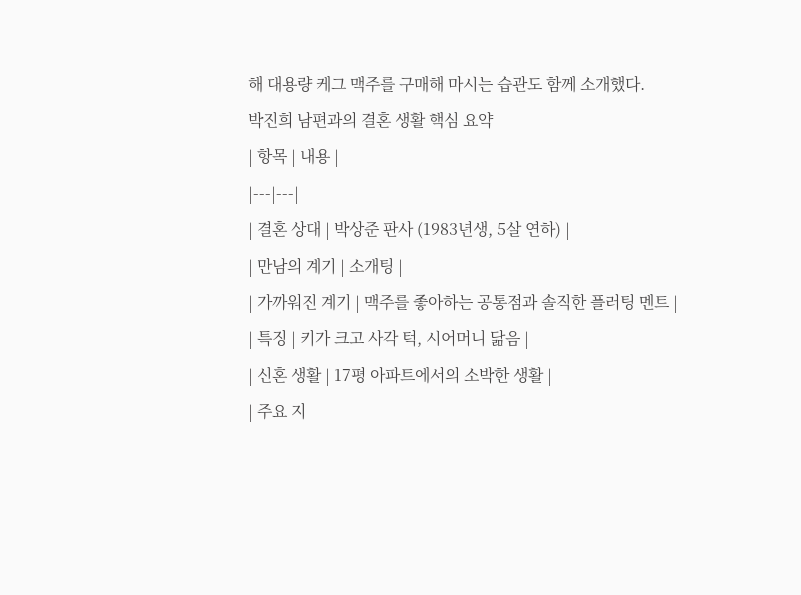해 대용량 케그 맥주를 구매해 마시는 습관도 함께 소개했다.
박진희 남편과의 결혼 생활 핵심 요약
| 항목 | 내용 |
|---|---|
| 결혼 상대 | 박상준 판사 (1983년생, 5살 연하) |
| 만남의 계기 | 소개팅 |
| 가까워진 계기 | 맥주를 좋아하는 공통점과 솔직한 플러팅 멘트 |
| 특징 | 키가 크고 사각 턱, 시어머니 닮음 |
| 신혼 생활 | 17평 아파트에서의 소박한 생활 |
| 주요 지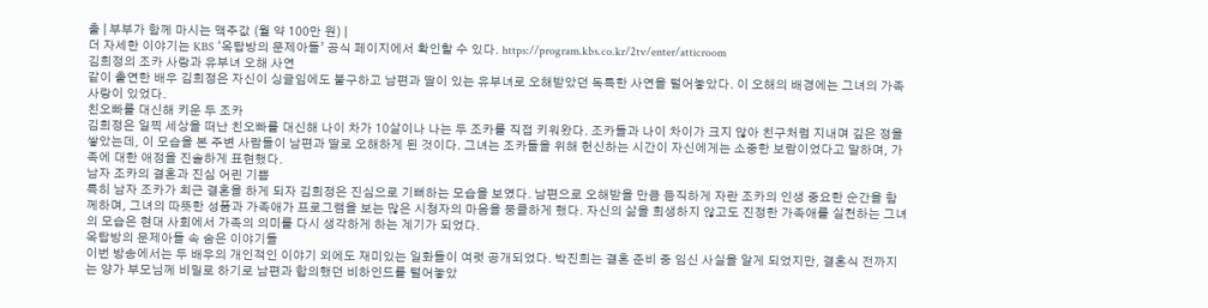출 | 부부가 함께 마시는 맥주값 (월 약 100만 원) |
더 자세한 이야기는 KBS ‘옥탑방의 문제아들’ 공식 페이지에서 확인할 수 있다. https://program.kbs.co.kr/2tv/enter/atticroom
김희정의 조카 사랑과 유부녀 오해 사연
같이 출연한 배우 김희정은 자신이 싱글임에도 불구하고 남편과 딸이 있는 유부녀로 오해받았던 독특한 사연을 털어놓았다. 이 오해의 배경에는 그녀의 가족 사랑이 있었다.
친오빠를 대신해 키운 두 조카
김희정은 일찍 세상을 떠난 친오빠를 대신해 나이 차가 10살이나 나는 두 조카를 직접 키워왔다. 조카들과 나이 차이가 크지 않아 친구처럼 지내며 깊은 정을 쌓았는데, 이 모습을 본 주변 사람들이 남편과 딸로 오해하게 된 것이다. 그녀는 조카들을 위해 헌신하는 시간이 자신에게는 소중한 보람이었다고 말하며, 가족에 대한 애정을 진솔하게 표현했다.
남자 조카의 결혼과 진심 어린 기쁨
특히 남자 조카가 최근 결혼을 하게 되자 김희정은 진심으로 기뻐하는 모습을 보였다. 남편으로 오해받을 만큼 듬직하게 자란 조카의 인생 중요한 순간을 함께하며, 그녀의 따뜻한 성품과 가족애가 프로그램을 보는 많은 시청자의 마음을 뭉클하게 했다. 자신의 삶을 희생하지 않고도 진정한 가족애를 실천하는 그녀의 모습은 현대 사회에서 가족의 의미를 다시 생각하게 하는 계기가 되었다.
옥탑방의 문제아들 속 숨은 이야기들
이번 방송에서는 두 배우의 개인적인 이야기 외에도 재미있는 일화들이 여럿 공개되었다. 박진희는 결혼 준비 중 임신 사실을 알게 되었지만, 결혼식 전까지는 양가 부모님께 비밀로 하기로 남편과 합의했던 비하인드를 털어놓았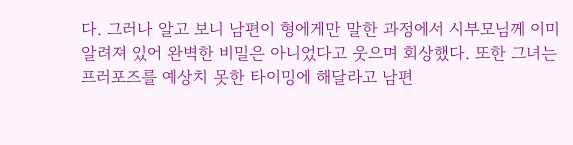다. 그러나 알고 보니 남편이 형에게만 말한 과정에서 시부모님께 이미 알려져 있어 완벽한 비밀은 아니었다고 웃으며 회상했다. 또한 그녀는 프러포즈를 예상치 못한 타이밍에 해달라고 남편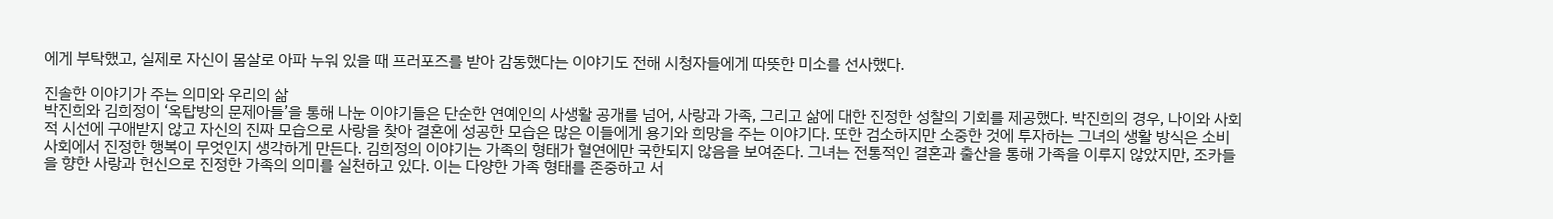에게 부탁했고, 실제로 자신이 몸살로 아파 누워 있을 때 프러포즈를 받아 감동했다는 이야기도 전해 시청자들에게 따뜻한 미소를 선사했다.

진솔한 이야기가 주는 의미와 우리의 삶
박진희와 김희정이 ‘옥탑방의 문제아들’을 통해 나눈 이야기들은 단순한 연예인의 사생활 공개를 넘어, 사랑과 가족, 그리고 삶에 대한 진정한 성찰의 기회를 제공했다. 박진희의 경우, 나이와 사회적 시선에 구애받지 않고 자신의 진짜 모습으로 사랑을 찾아 결혼에 성공한 모습은 많은 이들에게 용기와 희망을 주는 이야기다. 또한 검소하지만 소중한 것에 투자하는 그녀의 생활 방식은 소비 사회에서 진정한 행복이 무엇인지 생각하게 만든다. 김희정의 이야기는 가족의 형태가 혈연에만 국한되지 않음을 보여준다. 그녀는 전통적인 결혼과 출산을 통해 가족을 이루지 않았지만, 조카들을 향한 사랑과 헌신으로 진정한 가족의 의미를 실천하고 있다. 이는 다양한 가족 형태를 존중하고 서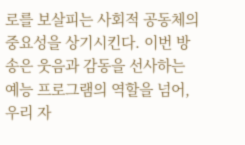로를 보살피는 사회적 공동체의 중요성을 상기시킨다. 이번 방송은 웃음과 감동을 선사하는 예능 프로그램의 역할을 넘어, 우리 자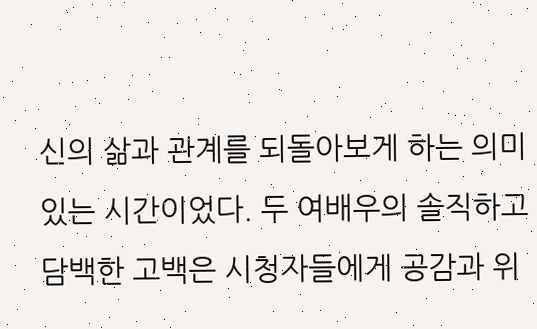신의 삶과 관계를 되돌아보게 하는 의미 있는 시간이었다. 두 여배우의 솔직하고 담백한 고백은 시청자들에게 공감과 위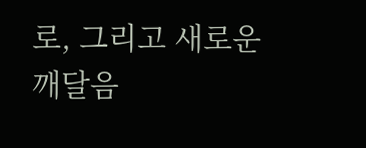로, 그리고 새로운 깨달음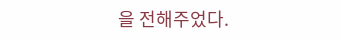을 전해주었다.